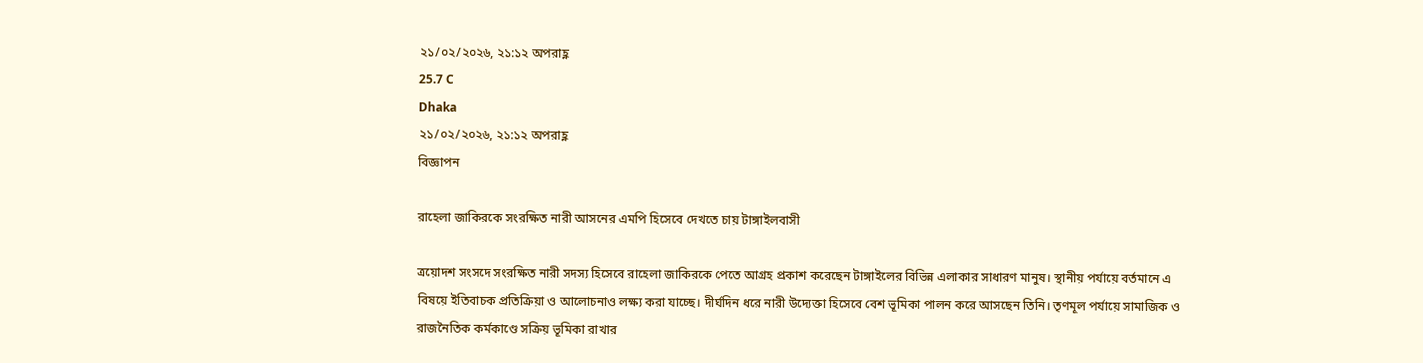২১/০২/২০২৬, ২১:১২ অপরাহ্ণ
25.7 C
Dhaka
২১/০২/২০২৬, ২১:১২ অপরাহ্ণ
বিজ্ঞাপন

রাহেলা জাকিরকে সংরক্ষিত নারী আসনের এমপি হিসেবে দেখতে চায় টাঙ্গাইলবাসী

ত্রয়োদশ সংসদে সংরক্ষিত নারী সদস্য হিসেবে রাহেলা জাকিরকে পেতে আগ্রহ প্রকাশ করেছেন টাঙ্গাইলের বিভিন্ন এলাকার সাধারণ মানুষ। স্থানীয় পর্যায়ে বর্তমানে এ বিষয়ে ইতিবাচক প্রতিক্রিয়া ও আলোচনাও লক্ষ্য করা যাচ্ছে। দীর্ঘদিন ধরে নারী উদ্যেক্তা হিসেবে বেশ ভূমিকা পালন করে আসছেন তিনি। তৃণমূল পর্যায়ে সামাজিক ও রাজনৈতিক কর্মকাণ্ডে সক্রিয় ভূমিকা রাখার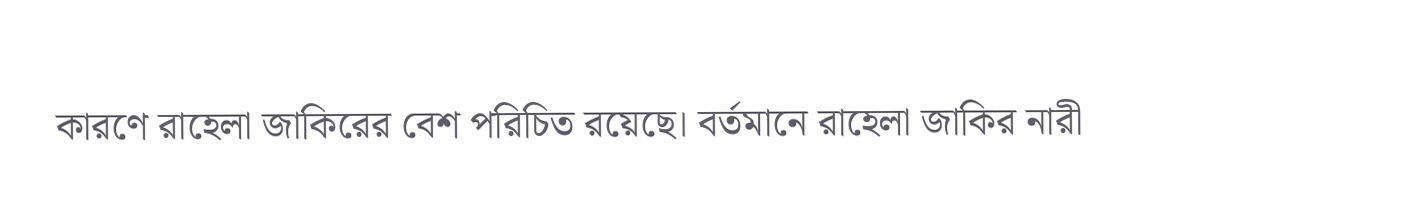কারণে রাহেলা জাকিরের বেশ পরিচিত রয়েছে। বর্তমানে রাহেলা জাকির নারী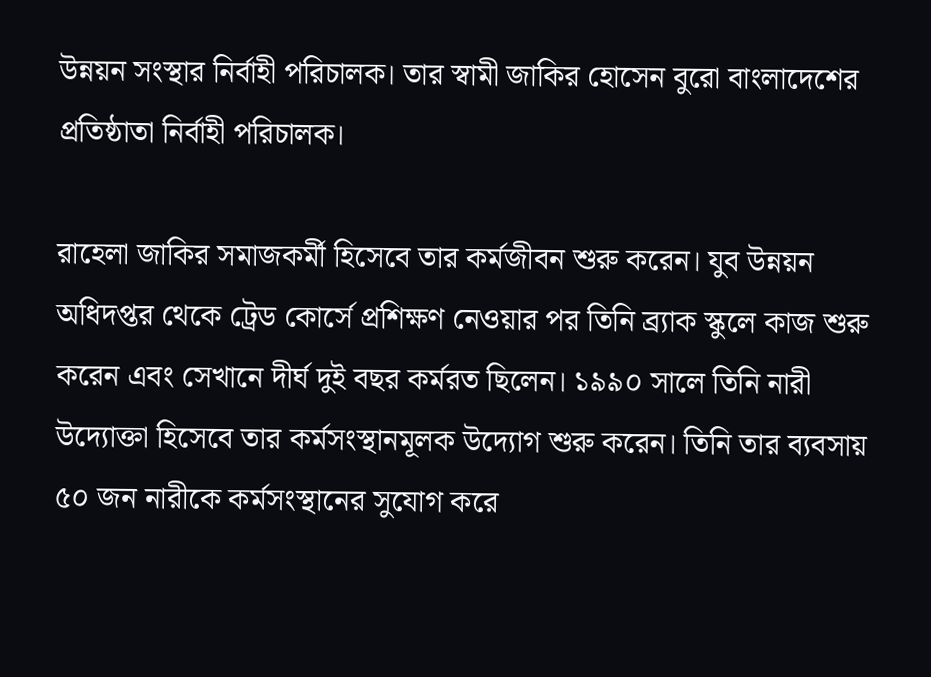উন্নয়ন সংস্থার নির্বাহী পরিচালক। তার স্বামী জাকির হোসেন বুরো বাংলাদেশের প্রতিষ্ঠাতা নির্বাহী পরিচালক।

রাহেলা জাকির সমাজকর্মী হিসেবে তার কর্মজীবন শুরু করেন। যুব উন্নয়ন অধিদপ্তর থেকে ট্রেড কোর্সে প্রশিক্ষণ নেওয়ার পর তিনি ব্র্যাক স্কুলে কাজ শুরু করেন এবং সেখানে দীর্ঘ দুই বছর কর্মরত ছিলেন। ১৯৯০ সালে তিনি নারী উদ্যোক্তা হিসেবে তার কর্মসংস্থানমূলক উদ্যোগ শুরু করেন। তিনি তার ব্যবসায় ৫০ জন নারীকে কর্মসংস্থানের সুযোগ করে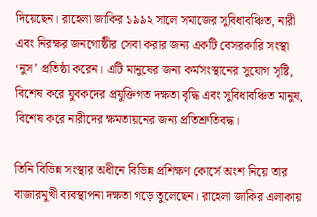দিয়েছেন। রাহেলা জাকির ১৯৯২ সালে সমাজের সুবিধাবঞ্চিত, নারী এবং নিরক্ষর জনগোষ্ঠীর সেবা করার জন্য একটি বেসরকারি সংস্থা ‘নুস’ প্রতিষ্ঠা করেন। এটি মানুষের জন্য কর্মসংস্থানের সুযোগ সৃষ্টি, বিশেষ করে যুবকদের প্রযুক্তিগত দক্ষতা বৃদ্ধি এবং সুবিধাবঞ্চিত মানুষ, বিশেষ করে নারীদের ক্ষমতায়নের জন্য প্রতিশ্রুতিবদ্ধ।

তিনি বিভিন্ন সংস্থার অধীনে বিভিন্ন প্রশিক্ষণ কোর্সে অংশ নিয়ে তার বাজারমুখী ব্যবস্থাপনা দক্ষতা গড়ে তুলেছেন। রাহেলা জাকির এলাকায়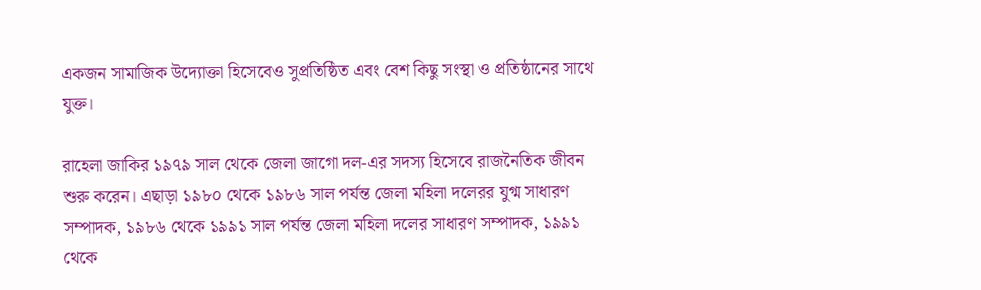একজন সামাজিক উদ্যোক্তা হিসেবেও সুপ্রতিষ্ঠিত এবং বেশ কিছু সংস্থা ও প্রতিষ্ঠানের সাথে যুক্ত।

রাহেলা জাকির ১৯৭৯ সাল থেকে জেলা জাগো দল-এর সদস্য হিসেবে রাজনৈতিক জীবন শুরু করেন। এছাড়া ১৯৮০ থেকে ১৯৮৬ সাল পর্যন্ত জেলা মহিলা দলেরর যুগ্ম সাধারণ সম্পাদক, ১৯৮৬ থেকে ১৯৯১ সাল পর্যন্ত জেলা মহিলা দলের সাধারণ সম্পাদক, ১৯৯১ থেকে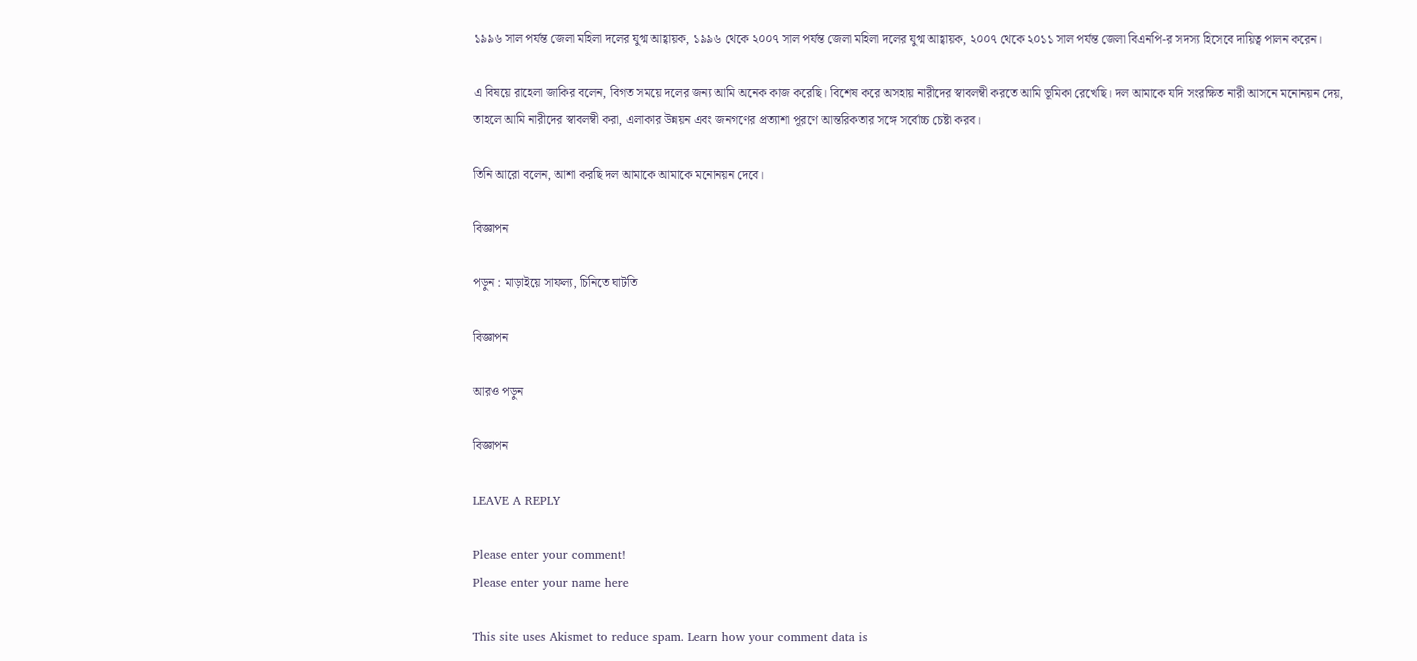১৯৯৬ সাল পর্যন্ত জেলা মহিলা দলের যুগ্ম আহ্বায়ক, ১৯৯৬ থেকে ২০০৭ সাল পর্যন্ত জেলা মহিলা দলের যুগ্ম আহ্বায়ক, ২০০৭ থেকে ২০১১ সাল পর্যন্ত জেলা বিএনপি-র সদস্য হিসেবে দায়িত্ব পালন করেন।

এ বিষয়ে রাহেলা জাকির বলেন, বিগত সময়ে দলের জন্য আমি অনেক কাজ করেছি। বিশেষ করে অসহায় নারীদের স্বাবলম্বী করতে আমি ভূমিকা রেখেছি। দল আমাকে যদি সংরক্ষিত নারী আসনে মনোনয়ন দেয়, তাহলে আমি নারীদের স্বাবলম্বী করা, এলাকার উন্নয়ন এবং জনগণের প্রত্যাশা পূরণে আন্তরিকতার সঙ্গে সর্বোচ্চ চেষ্টা করব।

তিনি আরো বলেন, আশা করছি দল আমাকে আমাকে মনোনয়ন দেবে।

বিজ্ঞাপন

পড়ুন : মাড়াইয়ে সাফল্য, চিনিতে ঘাটতি

বিজ্ঞাপন

আরও পড়ুন

বিজ্ঞাপন

LEAVE A REPLY

Please enter your comment!
Please enter your name here

This site uses Akismet to reduce spam. Learn how your comment data is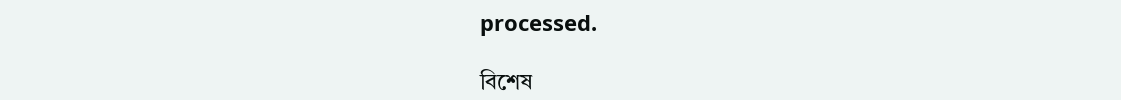processed.

বিশেষ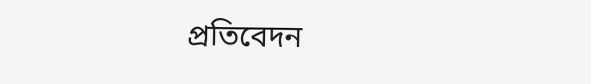প্রতিবেদন